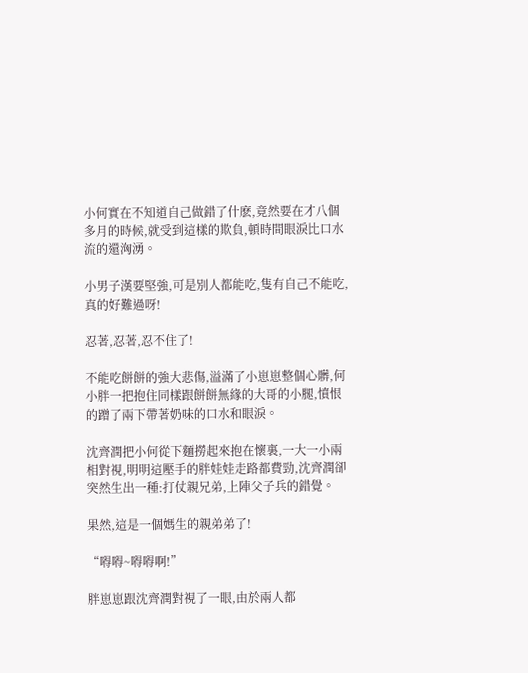小何實在不知道自己做錯了什麽,竟然要在才八個多月的時候,就受到這樣的欺負,頓時間眼淚比口水流的還洶湧。

小男子漢要堅強,可是別人都能吃,隻有自己不能吃,真的好難過呀!

忍著,忍著,忍不住了!

不能吃餅餅的強大悲傷,溢滿了小崽崽整個心髒,何小胖一把抱住同樣跟餅餅無緣的大哥的小腿,憤恨的蹭了兩下帶著奶味的口水和眼淚。

沈齊潤把小何從下麵撈起來抱在懷裏,一大一小兩相對視,明明這壓手的胖娃娃走路都費勁,沈齊潤卻突然生出一種:打仗親兄弟,上陣父子兵的錯覺。

果然,這是一個媽生的親弟弟了!

“嘚嘚~嘚嘚啊!”

胖崽崽跟沈齊潤對視了一眼,由於兩人都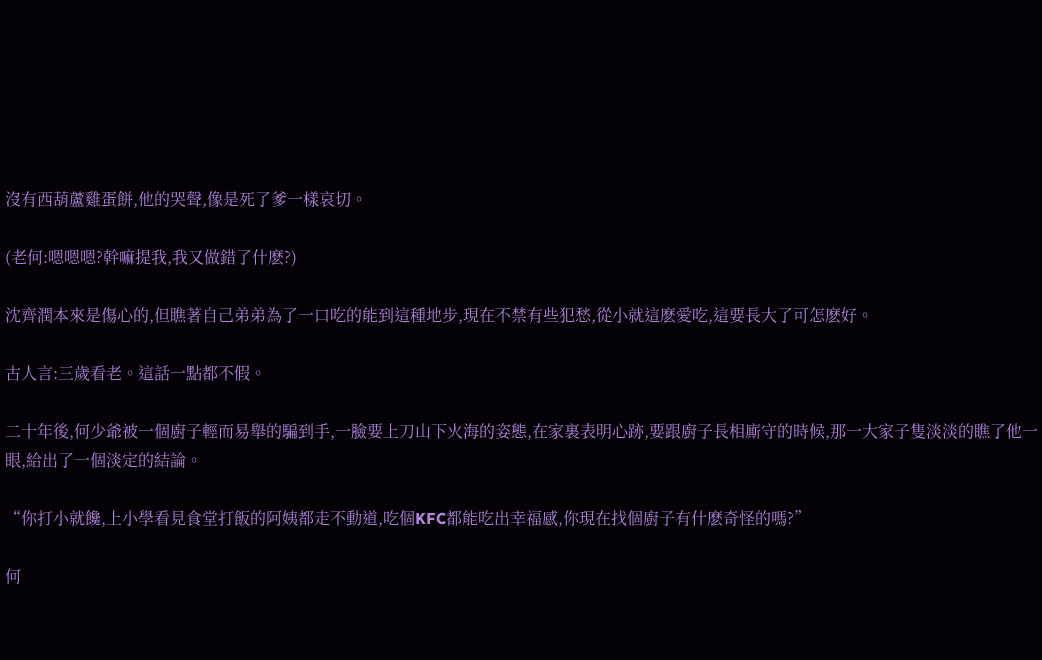沒有西葫蘆雞蛋餅,他的哭聲,像是死了爹一樣哀切。

(老何:嗯嗯嗯?幹嘛提我,我又做錯了什麽?)

沈齊潤本來是傷心的,但瞧著自己弟弟為了一口吃的能到這種地步,現在不禁有些犯愁,從小就這麽愛吃,這要長大了可怎麽好。

古人言:三歲看老。這話一點都不假。

二十年後,何少爺被一個廚子輕而易舉的騙到手,一臉要上刀山下火海的姿態,在家裏表明心跡,要跟廚子長相廝守的時候,那一大家子隻淡淡的瞧了他一眼,給出了一個淡定的結論。

“你打小就饞,上小學看見食堂打飯的阿姨都走不動道,吃個KFC都能吃出幸福感,你現在找個廚子有什麽奇怪的嗎?”

何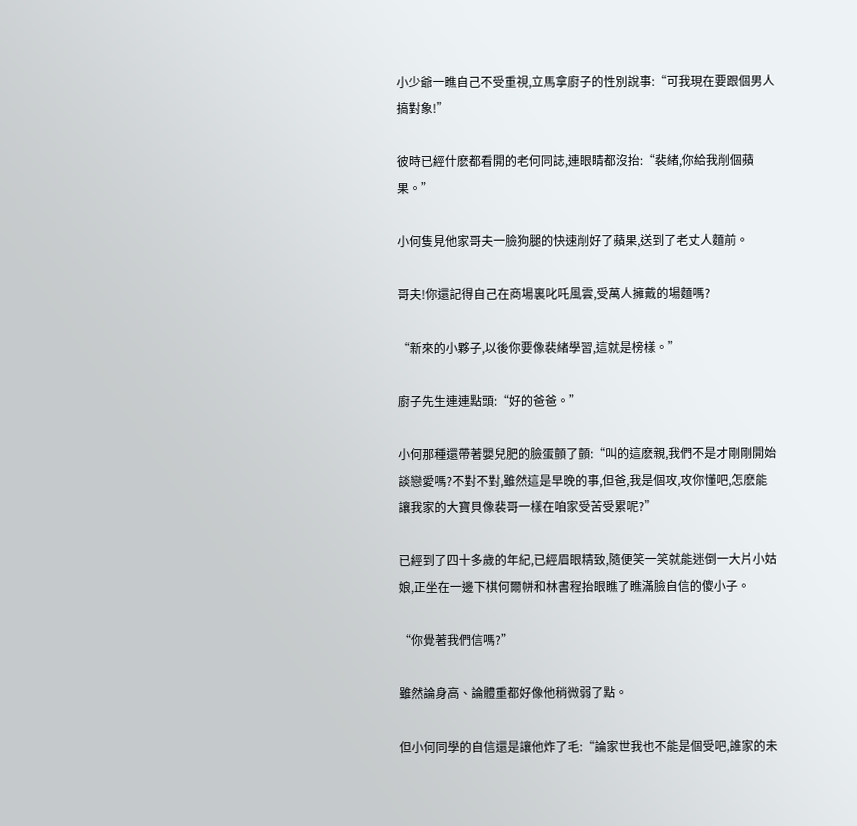小少爺一瞧自己不受重視,立馬拿廚子的性別說事:“可我現在要跟個男人搞對象!”

彼時已經什麽都看開的老何同誌,連眼睛都沒抬:“裴緒,你給我削個蘋果。”

小何隻見他家哥夫一臉狗腿的快速削好了蘋果,送到了老丈人麵前。

哥夫!你還記得自己在商場裏叱吒風雲,受萬人擁戴的場麵嗎?

“新來的小夥子,以後你要像裴緒學習,這就是榜樣。”

廚子先生連連點頭:“好的爸爸。”

小何那種還帶著嬰兒肥的臉蛋顫了顫:“叫的這麽親,我們不是才剛剛開始談戀愛嗎?不對不對,雖然這是早晚的事,但爸,我是個攻,攻你懂吧,怎麽能讓我家的大寶貝像裴哥一樣在咱家受苦受累呢?”

已經到了四十多歲的年紀,已經眉眼精致,隨便笑一笑就能迷倒一大片小姑娘,正坐在一邊下棋何爾帡和林書程抬眼瞧了瞧滿臉自信的傻小子。

“你覺著我們信嗎?”

雖然論身高、論體重都好像他稍微弱了點。

但小何同學的自信還是讓他炸了毛:“論家世我也不能是個受吧,誰家的未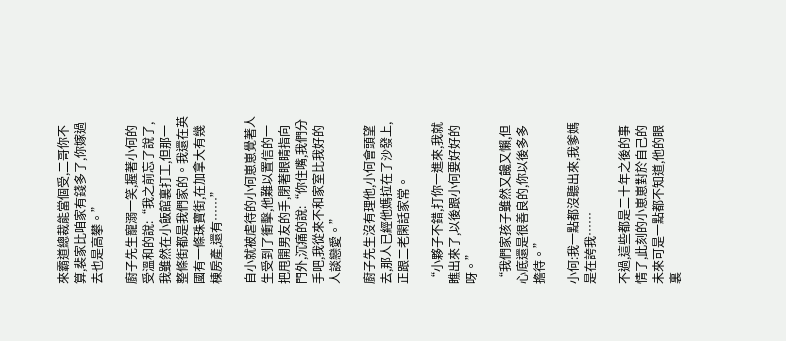來霸道總裁能當個受,二哥你不算,裴家比咱家有錢多了,你嫁過去也是高攀。”

廚子先生寵溺一笑,握著小何的受溫和的說:“我之前忘了說了,我雖然在小飯館裏打工,但那一整條街都是我們家的。我還在英國有一條珠寶街,在加拿大有幾棟房產,還有……”

自小就被虐待的小何崽崽覺著人生受到了衝擊,他難以置信的一把甩開男友的手,閉著眼睛指向門外,沉痛的說:“你住嘴,我們分手吧,我從來不和家室比我好的人談戀愛。”

廚子先生沒有理他,小何會頭望去,那人已經他媽拉在了沙發上,正跟二老閑話家常。

“小夥子不錯,打你一進來,我就瞧出來了,以後跟小何要好好的呀。”

“我們家孩子雖然又饞又懶,但心底還是很善良的,你以後多多擔待。”

小何:我一點都沒聽出來,我爹媽是在誇我……

不過,這些都是二十年之後的事情了,此刻的小崽崽對於自己的未來可是一點都不知道,他的眼裏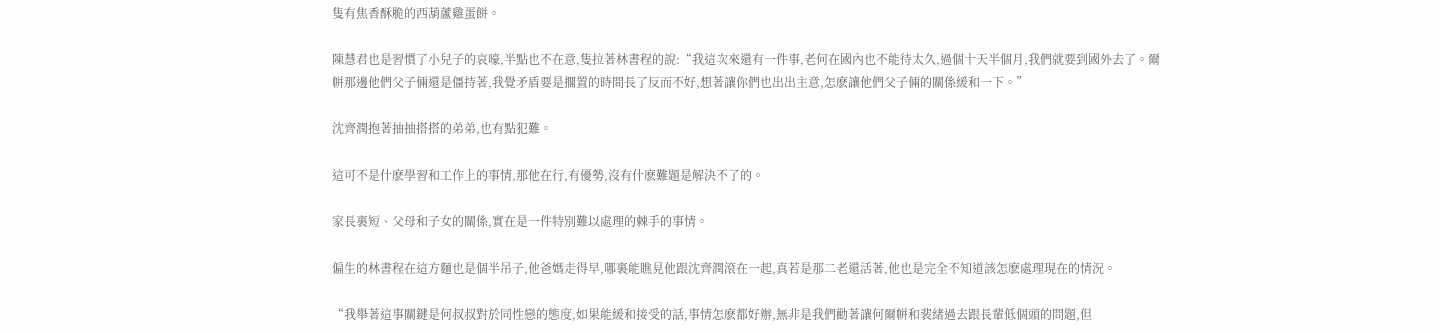隻有焦香酥脆的西葫蘆雞蛋餅。

陳慧君也是習慣了小兒子的哀嚎,半點也不在意,隻拉著林書程的說:“我這次來還有一件事,老何在國內也不能待太久,過個十天半個月,我們就要到國外去了。爾帡那邊他們父子倆還是僵持著,我覺矛盾要是擱置的時間長了反而不好,想著讓你們也出出主意,怎麽讓他們父子倆的關係緩和一下。”

沈齊潤抱著抽抽搭搭的弟弟,也有點犯難。

這可不是什麽學習和工作上的事情,那他在行,有優勢,沒有什麽難題是解決不了的。

家長裏短、父母和子女的關係,實在是一件特別難以處理的棘手的事情。

偏生的林書程在這方麵也是個半吊子,他爸媽走得早,哪裏能瞧見他跟沈齊潤滾在一起,真若是那二老還活著,他也是完全不知道該怎麽處理現在的情況。

“我舉著這事關鍵是何叔叔對於同性戀的態度,如果能緩和接受的話,事情怎麽都好辦,無非是我們勸著讓何爾帡和裴緒過去跟長輩低個頭的問題,但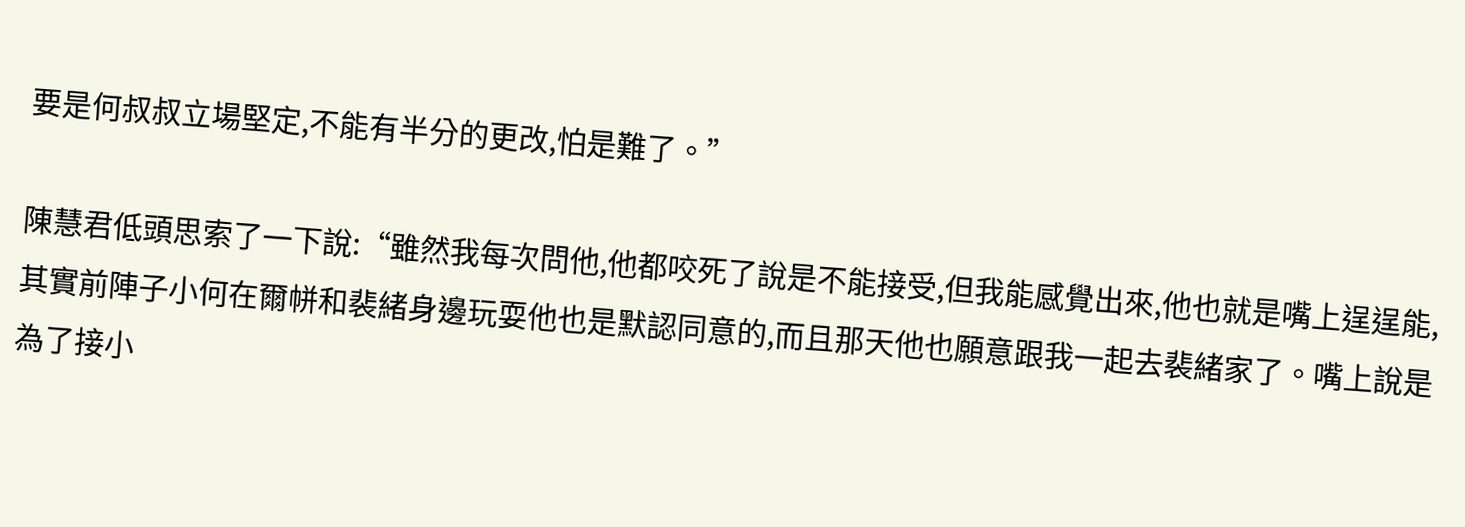要是何叔叔立場堅定,不能有半分的更改,怕是難了。”

陳慧君低頭思索了一下說:“雖然我每次問他,他都咬死了說是不能接受,但我能感覺出來,他也就是嘴上逞逞能,其實前陣子小何在爾帡和裴緒身邊玩耍他也是默認同意的,而且那天他也願意跟我一起去裴緒家了。嘴上說是為了接小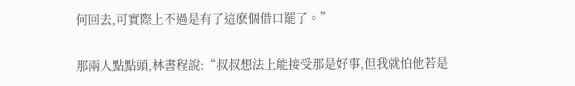何回去,可實際上不過是有了這麽個借口罷了。”

那兩人點點頭,林書程說:“叔叔想法上能接受那是好事,但我就怕他若是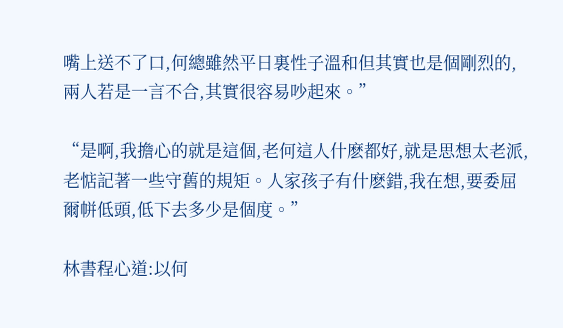嘴上送不了口,何總雖然平日裏性子溫和但其實也是個剛烈的,兩人若是一言不合,其實很容易吵起來。”

“是啊,我擔心的就是這個,老何這人什麽都好,就是思想太老派,老惦記著一些守舊的規矩。人家孩子有什麽錯,我在想,要委屈爾帡低頭,低下去多少是個度。”

林書程心道:以何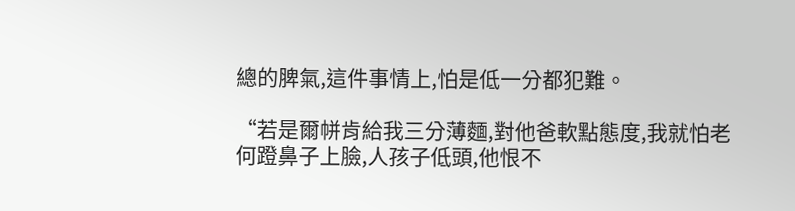總的脾氣,這件事情上,怕是低一分都犯難。

“若是爾帡肯給我三分薄麵,對他爸軟點態度,我就怕老何蹬鼻子上臉,人孩子低頭,他恨不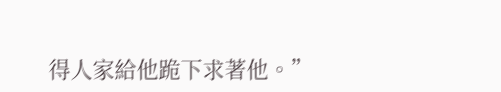得人家給他跪下求著他。”